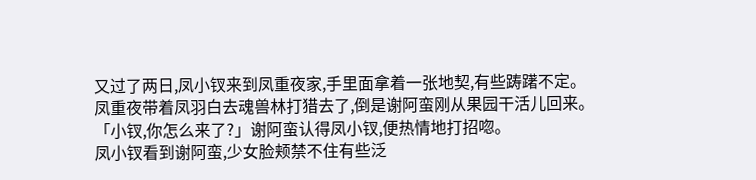又过了两日,凤小钗来到凤重夜家,手里面拿着一张地契,有些踌躇不定。
凤重夜带着凤羽白去魂兽林打猎去了,倒是谢阿蛮刚从果园干活儿回来。
「小钗,你怎么来了?」谢阿蛮认得凤小钗,便热情地打招唿。
凤小钗看到谢阿蛮,少女脸颊禁不住有些泛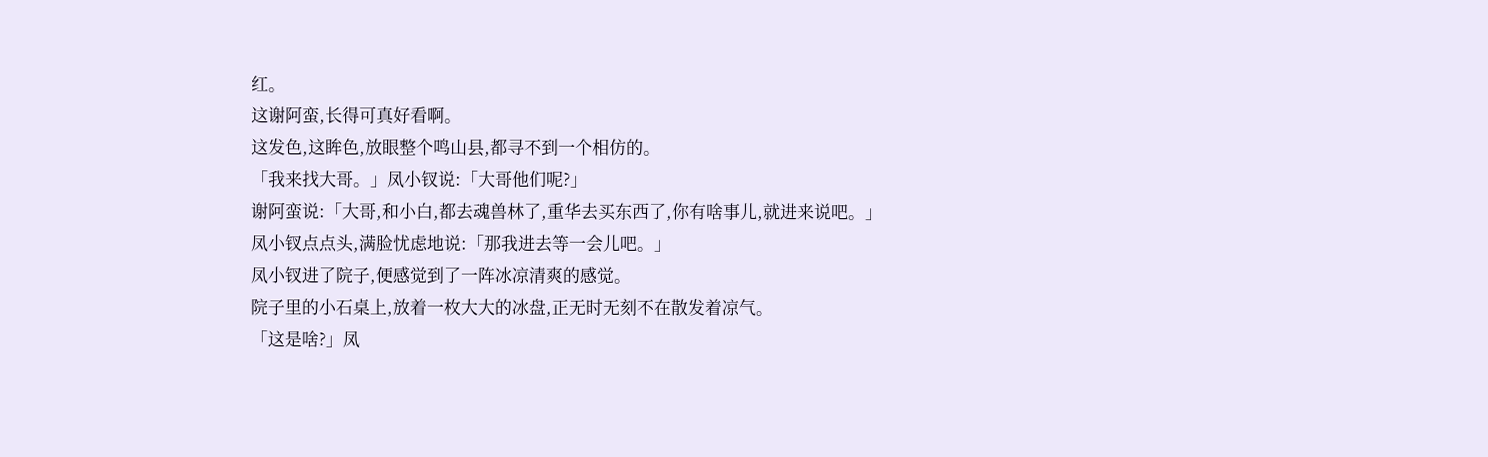红。
这谢阿蛮,长得可真好看啊。
这发色,这眸色,放眼整个鸣山县,都寻不到一个相仿的。
「我来找大哥。」凤小钗说:「大哥他们呢?」
谢阿蛮说:「大哥,和小白,都去魂兽林了,重华去买东西了,你有啥事儿,就进来说吧。」
凤小钗点点头,满脸忧虑地说:「那我进去等一会儿吧。」
凤小钗进了院子,便感觉到了一阵冰凉清爽的感觉。
院子里的小石桌上,放着一枚大大的冰盘,正无时无刻不在散发着凉气。
「这是啥?」凤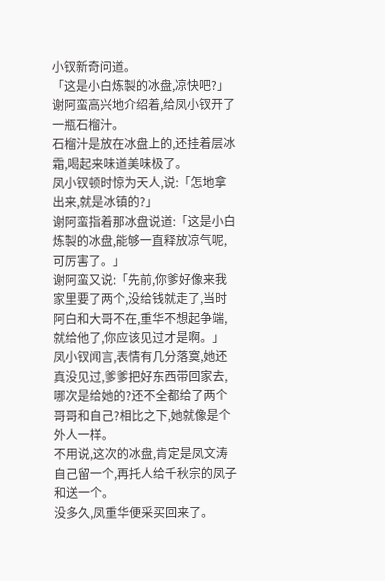小钗新奇问道。
「这是小白炼製的冰盘,凉快吧?」谢阿蛮高兴地介绍着,给凤小钗开了一瓶石榴汁。
石榴汁是放在冰盘上的,还挂着层冰霜,喝起来味道美味极了。
凤小钗顿时惊为天人,说:「怎地拿出来,就是冰镇的?」
谢阿蛮指着那冰盘说道:「这是小白炼製的冰盘,能够一直释放凉气呢,可厉害了。」
谢阿蛮又说:「先前,你爹好像来我家里要了两个,没给钱就走了,当时阿白和大哥不在,重华不想起争端,就给他了,你应该见过才是啊。」
凤小钗闻言,表情有几分落寞,她还真没见过,爹爹把好东西带回家去,哪次是给她的?还不全都给了两个哥哥和自己?相比之下,她就像是个外人一样。
不用说,这次的冰盘,肯定是凤文涛自己留一个,再托人给千秋宗的凤子和送一个。
没多久,凤重华便采买回来了。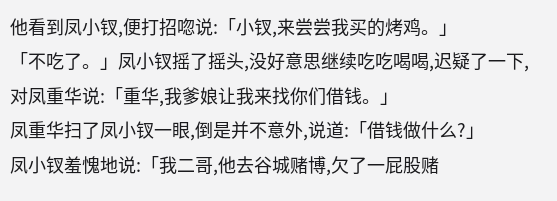他看到凤小钗,便打招唿说:「小钗,来尝尝我买的烤鸡。」
「不吃了。」凤小钗摇了摇头,没好意思继续吃吃喝喝,迟疑了一下,对凤重华说:「重华,我爹娘让我来找你们借钱。」
凤重华扫了凤小钗一眼,倒是并不意外,说道:「借钱做什么?」
凤小钗羞愧地说:「我二哥,他去谷城赌博,欠了一屁股赌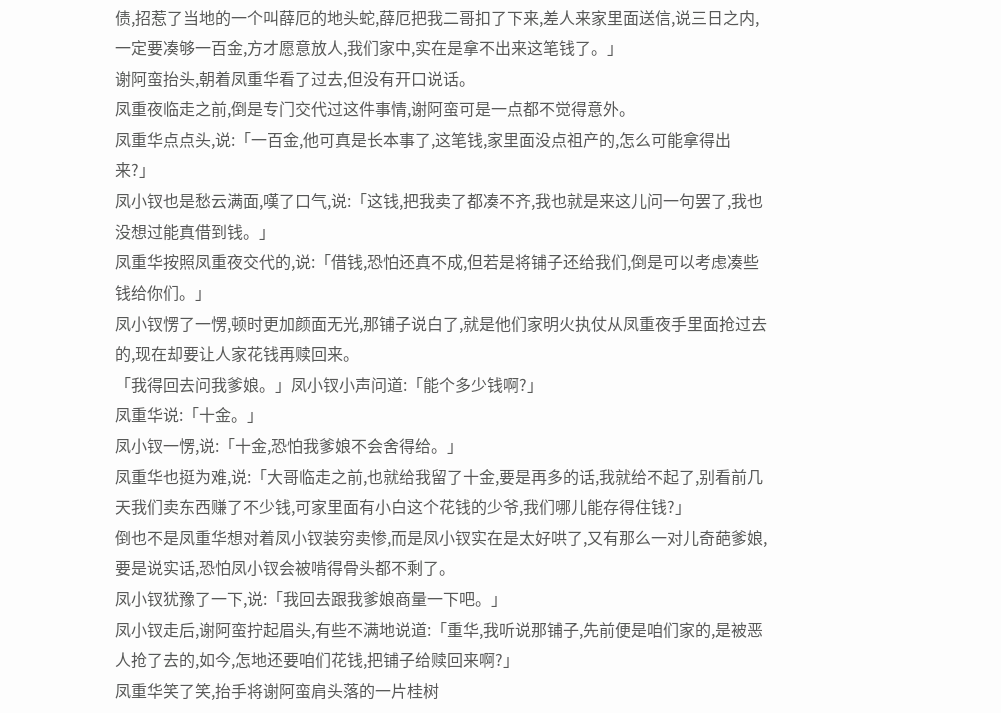债,招惹了当地的一个叫薛厄的地头蛇,薛厄把我二哥扣了下来,差人来家里面送信,说三日之内,一定要凑够一百金,方才愿意放人,我们家中,实在是拿不出来这笔钱了。」
谢阿蛮抬头,朝着凤重华看了过去,但没有开口说话。
凤重夜临走之前,倒是专门交代过这件事情,谢阿蛮可是一点都不觉得意外。
凤重华点点头,说:「一百金,他可真是长本事了,这笔钱,家里面没点祖产的,怎么可能拿得出来?」
凤小钗也是愁云满面,嘆了口气,说:「这钱,把我卖了都凑不齐,我也就是来这儿问一句罢了,我也没想过能真借到钱。」
凤重华按照凤重夜交代的,说:「借钱,恐怕还真不成,但若是将铺子还给我们,倒是可以考虑凑些钱给你们。」
凤小钗愣了一愣,顿时更加颜面无光,那铺子说白了,就是他们家明火执仗从凤重夜手里面抢过去的,现在却要让人家花钱再赎回来。
「我得回去问我爹娘。」凤小钗小声问道:「能个多少钱啊?」
凤重华说:「十金。」
凤小钗一愣,说:「十金,恐怕我爹娘不会舍得给。」
凤重华也挺为难,说:「大哥临走之前,也就给我留了十金,要是再多的话,我就给不起了,别看前几天我们卖东西赚了不少钱,可家里面有小白这个花钱的少爷,我们哪儿能存得住钱?」
倒也不是凤重华想对着凤小钗装穷卖惨,而是凤小钗实在是太好哄了,又有那么一对儿奇葩爹娘,要是说实话,恐怕凤小钗会被啃得骨头都不剩了。
凤小钗犹豫了一下,说:「我回去跟我爹娘商量一下吧。」
凤小钗走后,谢阿蛮拧起眉头,有些不满地说道:「重华,我听说那铺子,先前便是咱们家的,是被恶人抢了去的,如今,怎地还要咱们花钱,把铺子给赎回来啊?」
凤重华笑了笑,抬手将谢阿蛮肩头落的一片桂树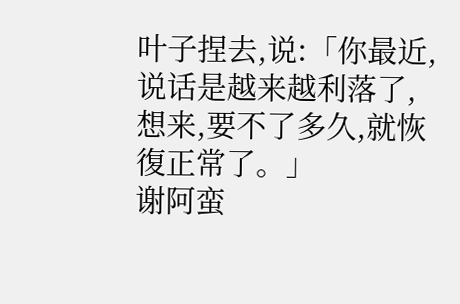叶子捏去,说:「你最近,说话是越来越利落了,想来,要不了多久,就恢復正常了。」
谢阿蛮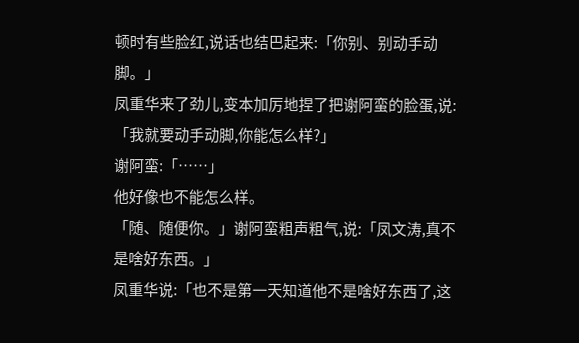顿时有些脸红,说话也结巴起来:「你别、别动手动脚。」
凤重华来了劲儿,变本加厉地捏了把谢阿蛮的脸蛋,说:「我就要动手动脚,你能怎么样?」
谢阿蛮:「……」
他好像也不能怎么样。
「随、随便你。」谢阿蛮粗声粗气,说:「凤文涛,真不是啥好东西。」
凤重华说:「也不是第一天知道他不是啥好东西了,这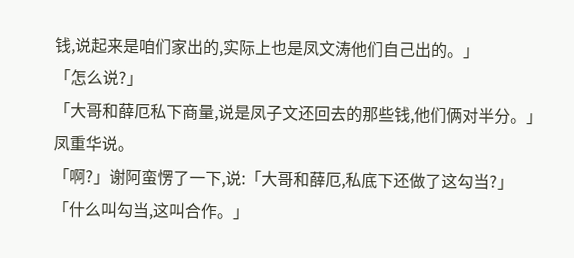钱,说起来是咱们家出的,实际上也是凤文涛他们自己出的。」
「怎么说?」
「大哥和薛厄私下商量,说是凤子文还回去的那些钱,他们俩对半分。」凤重华说。
「啊?」谢阿蛮愣了一下,说:「大哥和薛厄,私底下还做了这勾当?」
「什么叫勾当,这叫合作。」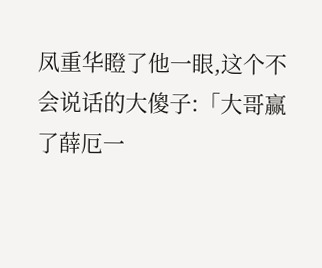凤重华瞪了他一眼,这个不会说话的大傻子:「大哥赢了薛厄一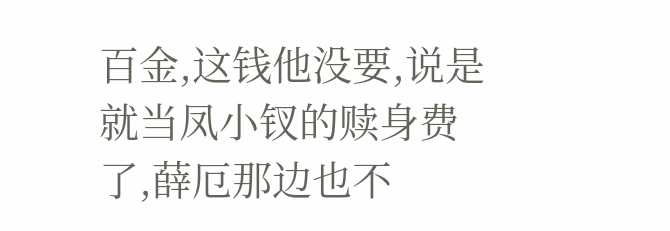百金,这钱他没要,说是就当凤小钗的赎身费了,薛厄那边也不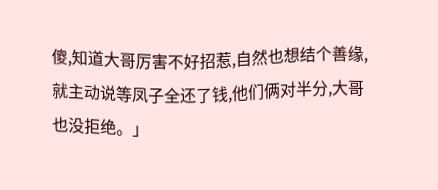傻,知道大哥厉害不好招惹,自然也想结个善缘,就主动说等凤子全还了钱,他们俩对半分,大哥也没拒绝。」